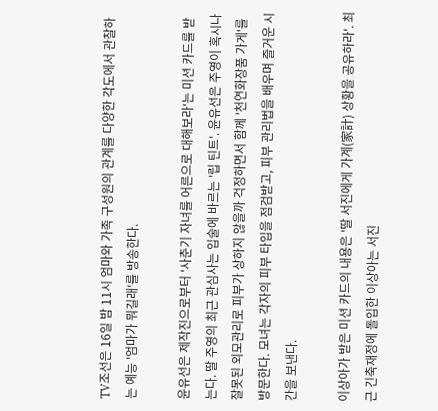TV조선은 16일 밤 11시 엄마와 가족 구성원의 관계를 다양한 각도에서 관찰하는 예능 '엄마가 뭐길래'를 방송한다.

윤유선은 제작진으로부터 '사춘기 자녀를 어른으로 대해보라'는 미션 카드를 받는다. 딸 주영의 최근 관심사는 입술에 바르는 '립 틴트'. 윤유선은 주영이 혹시나 잘못된 외모관리로 피부가 상하지 않을까 걱정하면서 함께 '천연화장품 가게'를 방문한다. 모녀는 각자의 피부 타입을 점검받고, 피부 관리법을 배우며 즐거운 시간을 보낸다.

이상아가 받은 미션 카드의 내용은 '딸 서진에게 가계(家計) 상황을 공유하라'. 최근 긴축재정에 돌입한 이상아는 서진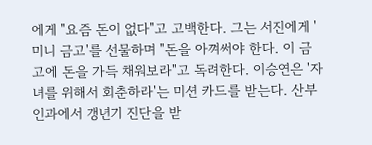에게 "요즘 돈이 없다"고 고백한다. 그는 서진에게 '미니 금고'를 선물하며 "돈을 아껴써야 한다. 이 금고에 돈을 가득 채워보라"고 독려한다. 이승연은 '자녀를 위해서 회춘하라'는 미션 카드를 받는다. 산부인과에서 갱년기 진단을 받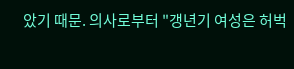았기 때문. 의사로부터 "갱년기 여성은 허벅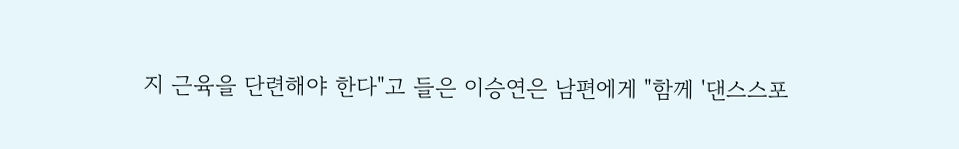지 근육을 단련해야 한다"고 들은 이승연은 남편에게 "함께 '댄스스포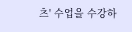츠' 수업을 수강하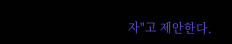자"고 제안한다.